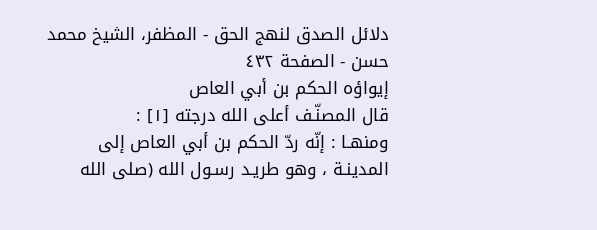دلائل الصدق لنهج الحق - المظفر، الشيخ محمد حسن - الصفحة ٤٣٢
إيواؤه الحكم بن أبي العاص
قال المصنّـف أعلى الله درجته [١] :
ومنهـا : إنّه ردّ الحكم بن أبي العاص إلى المدينـة ، وهو طريـد رسـول الله (صلى الله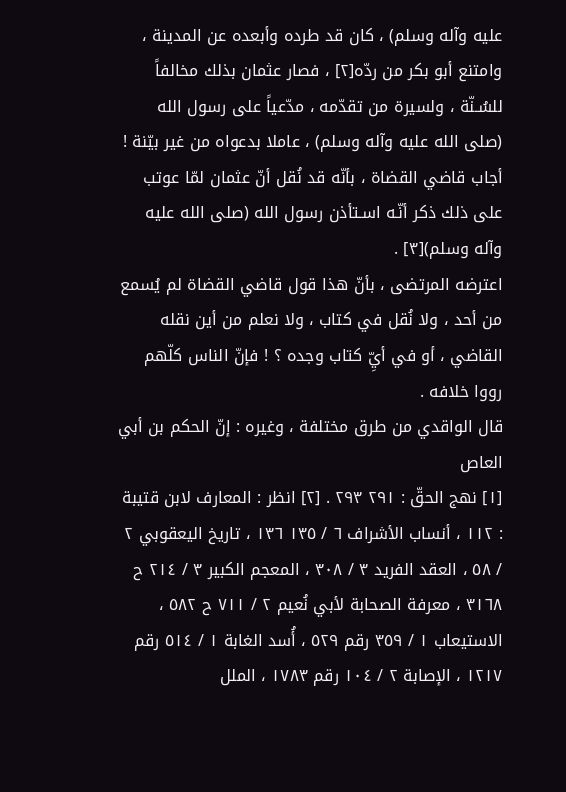عليه وآله وسلم) ، كان قد طرده وأبعده عن المدينة ، وامتنع أبو بكر من ردّه[٢] ، فصار عثمان بذلك مخالفاً للسُـنّة ، ولسيرة من تقدّمه ، مدّعياً على رسول الله (صلى الله عليه وآله وسلم) ، عاملا بدعواه من غير بيّنة !
أجاب قاضي القضاة ، بأنّه قد نُقل أنّ عثمان لمّا عوتب على ذلك ذكر أنّـه اسـتأذن رسول الله (صلى الله عليه وآله وسلم)[٣] .
اعترضه المرتضى ، بأنّ هذا قول قاضي القضاة لم يُسمع من أحد ، ولا نُقل في كتاب ، ولا نعلم من أين نقله القاضي ، أو في أيِّ كتاب وجده ؟ ! فإنّ الناس كلّهم رووا خلافه .
قال الواقدي من طرق مختلفة ، وغيره : إنّ الحكم بن أبي العاص
[١] نهج الحقّ : ٢٩١ ٢٩٣ . [٢] انظر : المعارف لابن قتيبة : ١١٢ ، أنساب الأشراف ٦ / ١٣٥ ١٣٦ ، تاريخ اليعقوبي ٢ / ٥٨ ، العقد الفريد ٣ / ٣٠٨ ، المعجم الكبير ٣ / ٢١٤ ح ٣١٦٨ ، معرفة الصحابة لأبي نُعيم ٢ / ٧١١ ح ٥٨٢ ، الاستيعاب ١ / ٣٥٩ رقم ٥٢٩ ، أُسد الغابة ١ / ٥١٤ رقم ١٢١٧ ، الإصابة ٢ / ١٠٤ رقم ١٧٨٣ ، الملل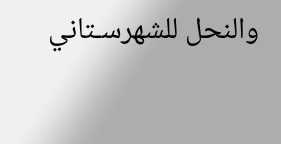والنحل للشهرسـتاني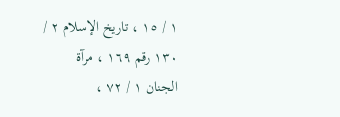١ / ١٥ ، تاريخ الإسلام ٢ / ١٣٠ رقم ١٦٩ ، مرآة الجنان ١ / ٧٢ ،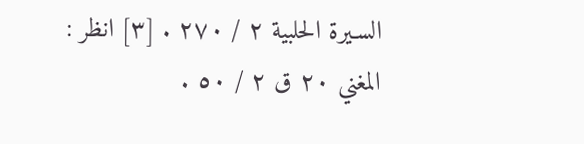السـيرة الحلبية ٢ / ٢٧٠ . [٣] انظر : المغني ٢٠ ق ٢ / ٥٠ .